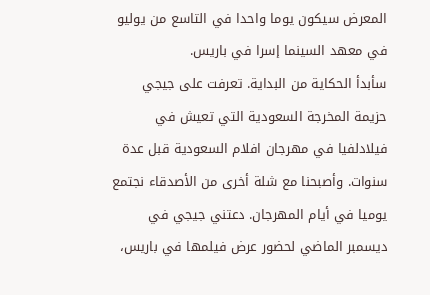المعرض سيكون يوما واحدا في التاسع من يوليو في معهد السينما إسرا في باريس.
سأبدأ الحكاية من البداية. تعرفت على جيجي حزيمة المخرجة السعودية التي تعيش في فيلادلفيا في مهرجان افلام السعودية قبل عدة سنوات. وأصبحنا مع شلة أخرى من الأصدقاء نجتمع يوميا في أيام المهرجان. دعتني جيجي في ديسمبر الماضي لحضور عرض فيلمها في باريس،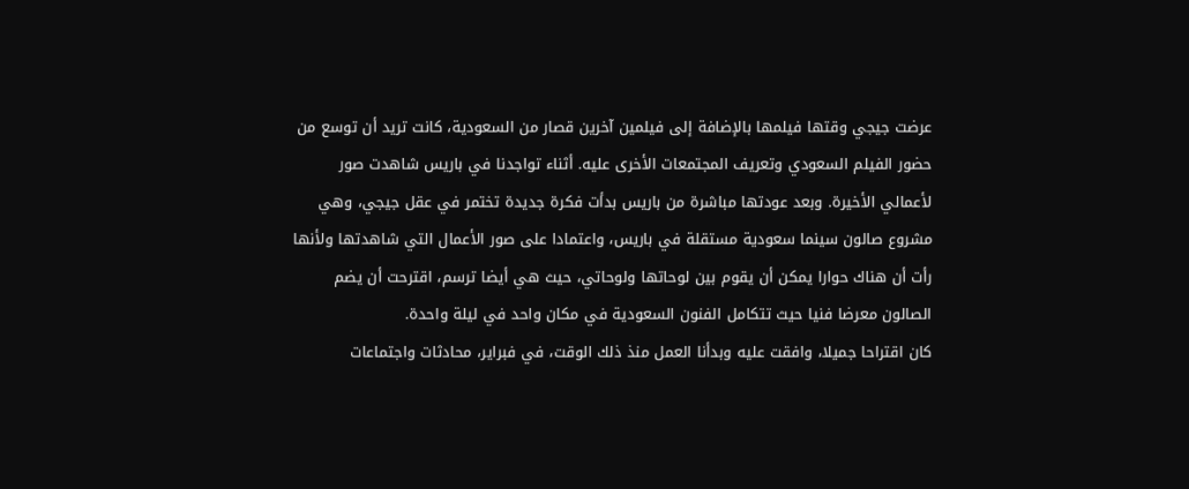عرضت جيجي وقتها فيلمها بالإضافة إلى فيلمين آخرين قصار من السعودية، كانت تريد أن توسع من حضور الفيلم السعودي وتعريف المجتمعات الأخرى عليه. أثناء تواجدنا في باريس شاهدت صور لأعمالي الأخيرة. وبعد عودتها مباشرة من باريس بدأت فكرة جديدة تختمر في عقل جيجي، وهي مشروع صالون سينما سعودية مستقلة في باريس، واعتمادا على صور الأعمال التي شاهدتها ولأنها رأت أن هناك حوارا يمكن أن يقوم بين لوحاتها ولوحاتي، حيث هي أيضا ترسم، اقترحت أن يضم الصالون معرضا فنيا حيث تتكامل الفنون السعودية في مكان واحد في ليلة واحدة.
كان اقتراحا جميلا، وافقت عليه وبدأنا العمل منذ ذلك الوقت، في فبراير، محادثات واجتماعات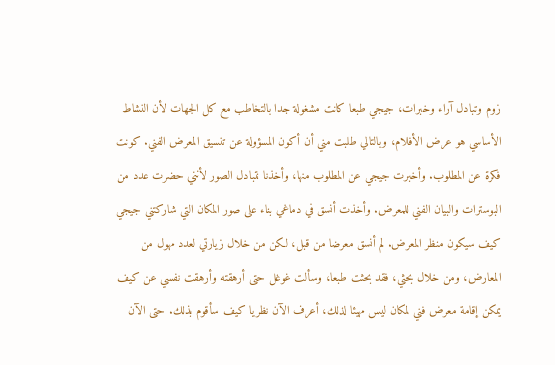زوم وتبادل آراء وخبرات، جيجي طبعا كانت مشغولة جدا بالتخاطب مع كل الجهات لأن النشاط الأساسي هو عرض الأفلام، وبالتالي طلبت مني أن أكون المسؤولة عن تنسيق المعرض الفني. كونت فكرة عن المطلوب. وأخبرت جيجي عن المطلوب منها، وأخذنا نتبادل الصور لأنني حضرت عدد من البوسترات والبيان الفني للمعرض. وأخذت أنسق في دماغي بناء على صور المكان التي شاركتني جيجي كيف سيكون منظر المعرض. لم أنسق معرضا من قبل، لكن من خلال زيارتي لعدد مهول من المعارض، ومن خلال بحثي، فقد بحثت طبعا، وسألت غوغل حتى أرهقته وأرهقت نفسي عن كيف يمكن إقامة معرض فني لمكان ليس مهيئا لذلك، أعرف الآن نظريا كيف سأقوم بذلك. حتى الآن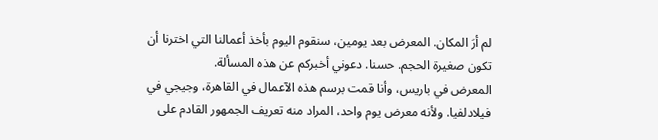لم أرَ المكان. المعرض بعد يومين، سنقوم اليوم بأخذ أعمالنا التي اخترنا أن تكون صغيرة الحجم. حسنا. دعوني أخبركم عن هذه المسألة.
المعرض في باريس، وأنا قمت برسم هذه الآعمال في القاهرة، وجيجي في فيلادلفيا. ولأنه معرض يوم واحد، المراد منه تعريف الجمهور القادم على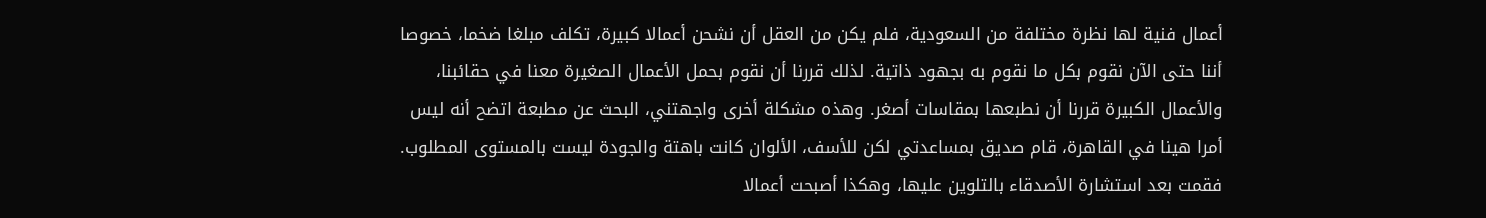أعمال فنية لها نظرة مختلفة من السعودية، فلم يكن من العقل أن نشحن أعمالا كبيرة، تكلف مبلغا ضخما، خصوصا أننا حتى الآن نقوم بكل ما نقوم به بجهود ذاتية. لذلك قررنا أن نقوم بحمل الأعمال الصغيرة معنا في حقائبنا، والأعمال الكبيرة قررنا أن نطبعها بمقاسات أصغر. وهذه مشكلة أخرى واجهتني، البحث عن مطبعة اتضح أنه ليس أمرا هينا في القاهرة، قام صديق بمساعدتي لكن للأسف، الألوان كانت باهتة والجودة ليست بالمستوى المطلوب. فقمت بعد استشارة الأصدقاء بالتلوين عليها، وهكذا أصبحت أعمالا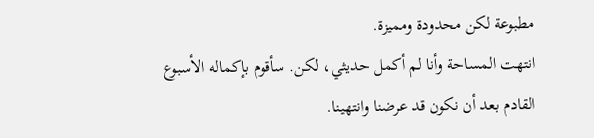مطبوعة لكن محدودة ومميزة.
انتهت المساحة وأنا لم أكمل حديثي، لكن. سأقوم بإكماله الأسبوع القادم بعد أن نكون قد عرضنا وانتهينا.